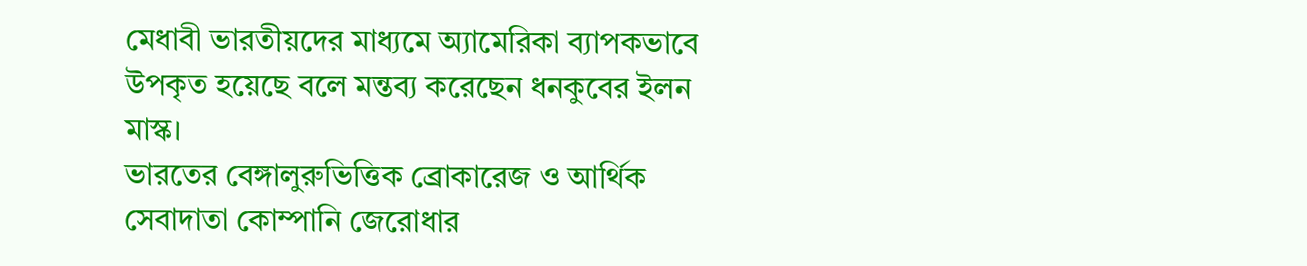মেধাবী ভারতীয়দের মাধ্যমে অ্যামেরিকা ব্যাপকভাবে উপকৃত হয়েছে বলে মন্তব্য করেছেন ধনকুবের ইলন মাস্ক।
ভারতের বেঙ্গালুরুভিত্তিক ব্রোকারেজ ও আর্থিক সেবাদাতা কোম্পানি জেরোধার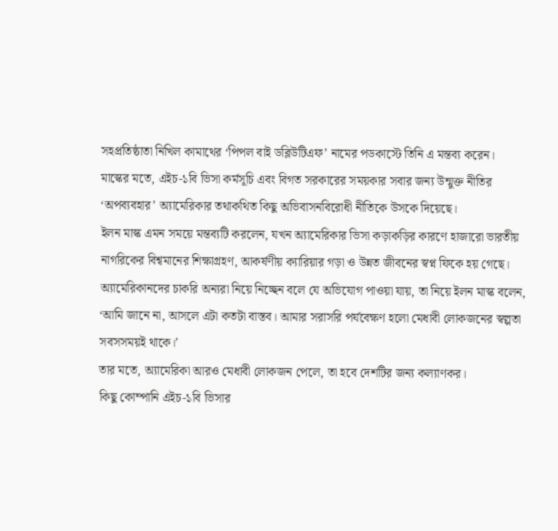সহপ্রতিষ্ঠাতা নিখিল কামাথের ‘পিপল বাই ডব্লিউটিএফ’ নামের পডকাস্টে তিনি এ মন্তব্য করেন।
মাস্কের মতে, এইচ-১বি ভিসা কর্মসূচি এবং বিগত সরকারের সময়কার সবার জন্য উন্মুক্ত নীতির ‘অপব্যবহার’ অ্যামেরিকার তথাকথিত কিছু অভিবাসনবিরোধী নীতিকে উসকে দিয়েছে।
ইলন মাস্ক এমন সময়ে মন্তব্যটি করলেন, যখন অ্যামেরিকার ভিসা কড়াকড়ির কারণে হাজারো ভারতীয় নাগরিকের বিশ্বমানের শিক্ষাগ্রহণ, আকর্ষণীয় ক্যারিয়ার গড়া ও উন্নত জীবনের স্বপ্ন ফিকে হয় গেছে।
অ্যামেরিকানদের চাকরি অন্যরা নিয়ে নিচ্ছেন বলে যে অভিযোগ পাওয়া যায়, তা নিয়ে ইলন মাস্ক বলেন, ‘আমি জানে না, আসলে এটা কতটা বাস্তব। আমার সরাসরি পর্যবেক্ষণ হলো মেধাবী লোকজনের স্বল্পতা সবসসময়ই থাকে।’
তার মতে, অ্যামেরিকা আরও মেধাবী লোকজন পেলে, তা হবে দেশটির জন্য কল্যাণকর।
কিছু কোম্পানি এইচ-১বি ভিসার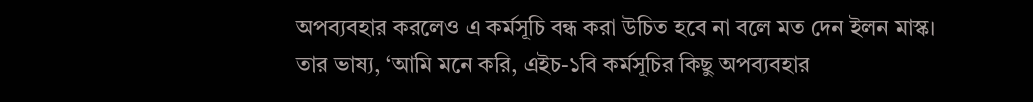অপব্যবহার করলেও এ কর্মসূচি বন্ধ করা উচিত হবে না বলে মত দেন ইলন মাস্ক।
তার ভাষ্য, ‘আমি মনে করি, এইচ-১বি কর্মসূচির কিছু অপব্যবহার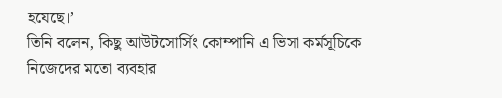হযেছে।’
তিনি বলেন, কিছু আউটসোর্সিং কোম্পানি এ ভিসা কর্মসূচিকে নিজেদের মতো ব্যবহার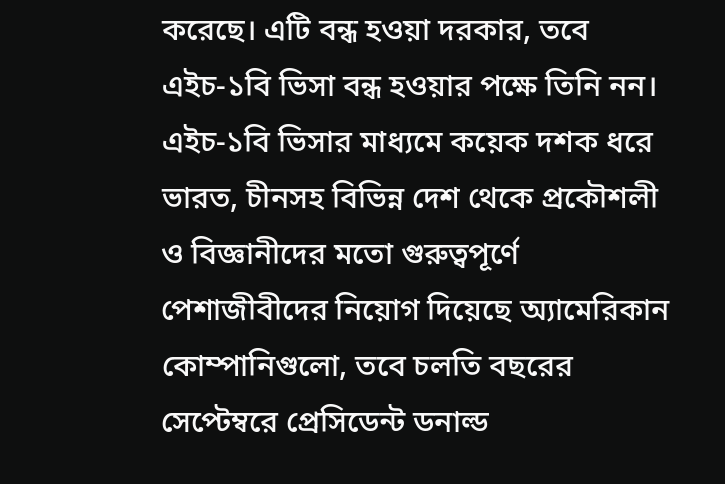করেছে। এটি বন্ধ হওয়া দরকার, তবে এইচ-১বি ভিসা বন্ধ হওয়ার পক্ষে তিনি নন।
এইচ-১বি ভিসার মাধ্যমে কয়েক দশক ধরে ভারত, চীনসহ বিভিন্ন দেশ থেকে প্রকৌশলী ও বিজ্ঞানীদের মতো গুরুত্বপূর্ণে পেশাজীবীদের নিয়োগ দিয়েছে অ্যামেরিকান কোম্পানিগুলো, তবে চলতি বছরের সেপ্টেম্বরে প্রেসিডেন্ট ডনাল্ড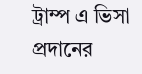ট্রাম্প এ ভিসা প্রদানের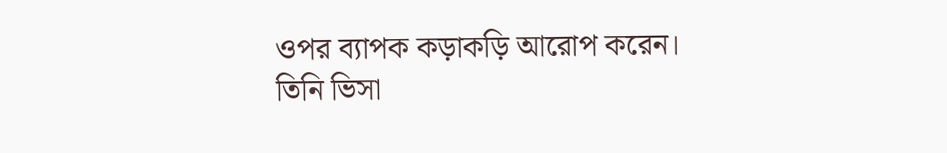ওপর ব্যাপক কড়াকড়ি আরোপ করেন।
তিনি ভিসা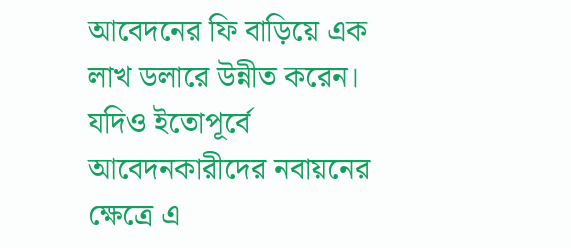আবেদনের ফি বাড়িয়ে এক লাখ ডলারে উন্নীত করেন। যদিও ইতোপূর্বে আবেদনকারীদের নবায়নের ক্ষেত্রে এ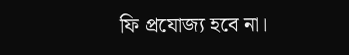ফি প্রযোজ্য হবে না।